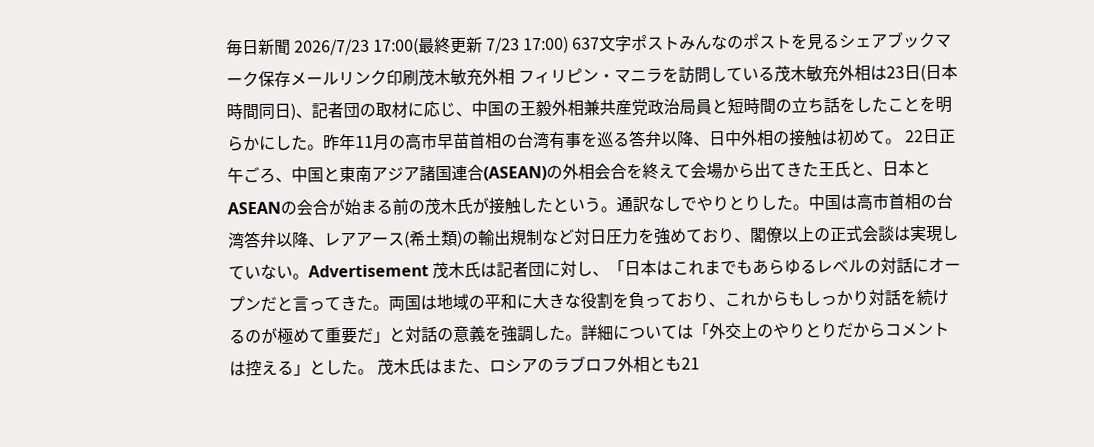毎日新聞 2026/7/23 17:00(最終更新 7/23 17:00) 637文字ポストみんなのポストを見るシェアブックマーク保存メールリンク印刷茂木敏充外相 フィリピン・マニラを訪問している茂木敏充外相は23日(日本時間同日)、記者団の取材に応じ、中国の王毅外相兼共産党政治局員と短時間の立ち話をしたことを明らかにした。昨年11月の高市早苗首相の台湾有事を巡る答弁以降、日中外相の接触は初めて。 22日正午ごろ、中国と東南アジア諸国連合(ASEAN)の外相会合を終えて会場から出てきた王氏と、日本とASEANの会合が始まる前の茂木氏が接触したという。通訳なしでやりとりした。中国は高市首相の台湾答弁以降、レアアース(希土類)の輸出規制など対日圧力を強めており、閣僚以上の正式会談は実現していない。Advertisement 茂木氏は記者団に対し、「日本はこれまでもあらゆるレベルの対話にオープンだと言ってきた。両国は地域の平和に大きな役割を負っており、これからもしっかり対話を続けるのが極めて重要だ」と対話の意義を強調した。詳細については「外交上のやりとりだからコメントは控える」とした。 茂木氏はまた、ロシアのラブロフ外相とも21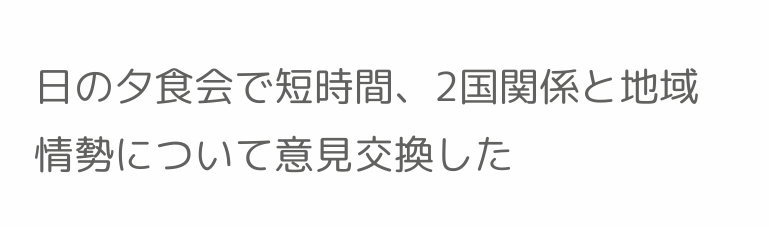日の夕食会で短時間、2国関係と地域情勢について意見交換した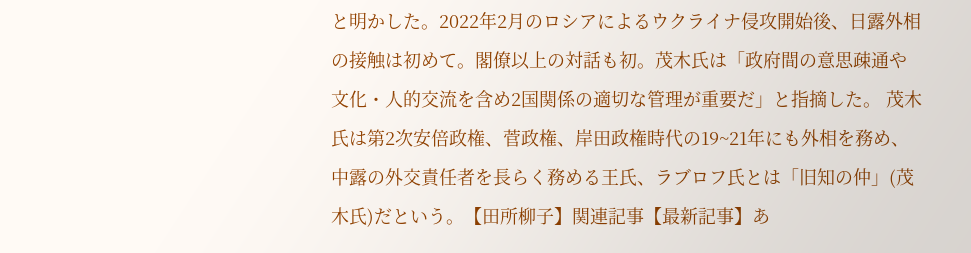と明かした。2022年2月のロシアによるウクライナ侵攻開始後、日露外相の接触は初めて。閣僚以上の対話も初。茂木氏は「政府間の意思疎通や文化・人的交流を含め2国関係の適切な管理が重要だ」と指摘した。 茂木氏は第2次安倍政権、菅政権、岸田政権時代の19~21年にも外相を務め、中露の外交責任者を長らく務める王氏、ラブロフ氏とは「旧知の仲」(茂木氏)だという。【田所柳子】関連記事【最新記事】あ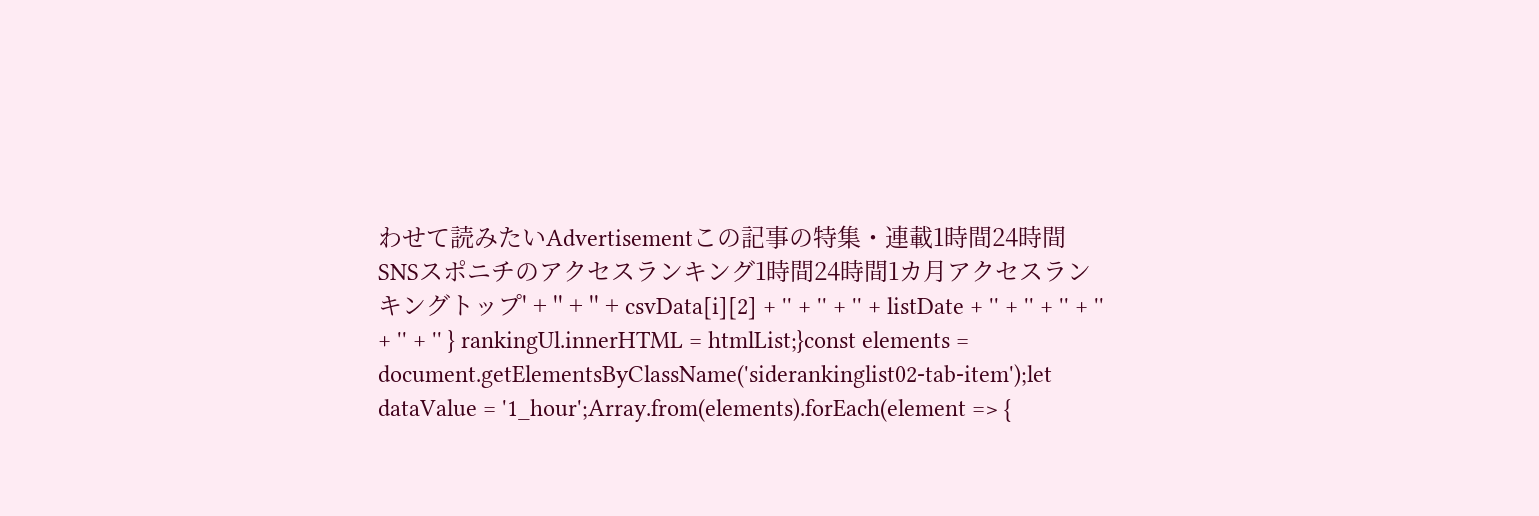わせて読みたいAdvertisementこの記事の特集・連載1時間24時間SNSスポニチのアクセスランキング1時間24時間1カ月アクセスランキングトップ' + '' + '' + csvData[i][2] + '' + '' + '' + listDate + '' + '' + '' + '' + '' + '' } rankingUl.innerHTML = htmlList;}const elements = document.getElementsByClassName('siderankinglist02-tab-item');let dataValue = '1_hour';Array.from(elements).forEach(element => {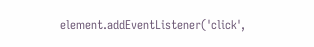element.addEventListener('click',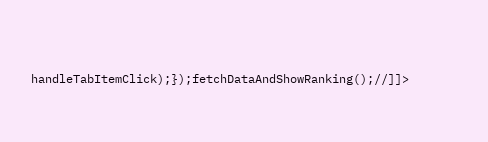handleTabItemClick);});fetchDataAndShowRanking();//]]>